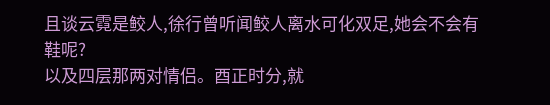且谈云霓是鲛人,徐行曾听闻鲛人离水可化双足,她会不会有鞋呢?
以及四层那两对情侣。酉正时分,就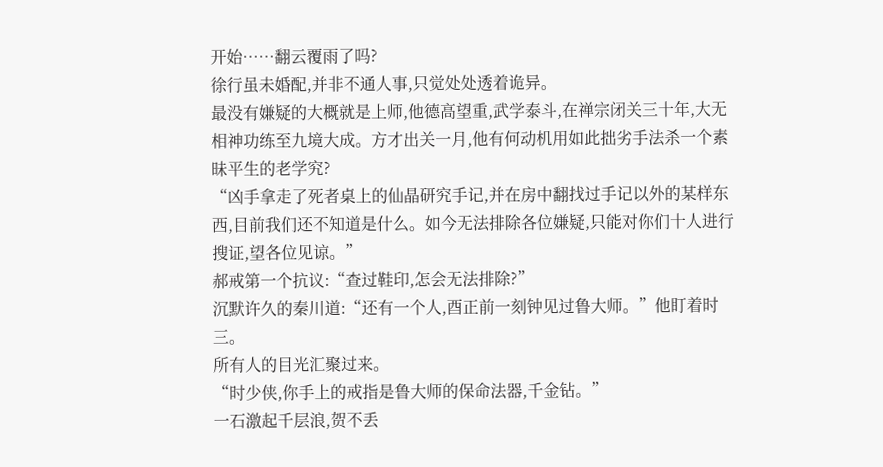开始……翻云覆雨了吗?
徐行虽未婚配,并非不通人事,只觉处处透着诡异。
最没有嫌疑的大概就是上师,他德高望重,武学泰斗,在禅宗闭关三十年,大无相神功练至九境大成。方才出关一月,他有何动机用如此拙劣手法杀一个素昧平生的老学究?
“凶手拿走了死者桌上的仙晶研究手记,并在房中翻找过手记以外的某样东西,目前我们还不知道是什么。如今无法排除各位嫌疑,只能对你们十人进行搜证,望各位见谅。”
郝戒第一个抗议:“查过鞋印,怎会无法排除?”
沉默许久的秦川道:“还有一个人,酉正前一刻钟见过鲁大师。”他盯着时三。
所有人的目光汇聚过来。
“时少侠,你手上的戒指是鲁大师的保命法器,千金钻。”
一石激起千层浪,贺不丢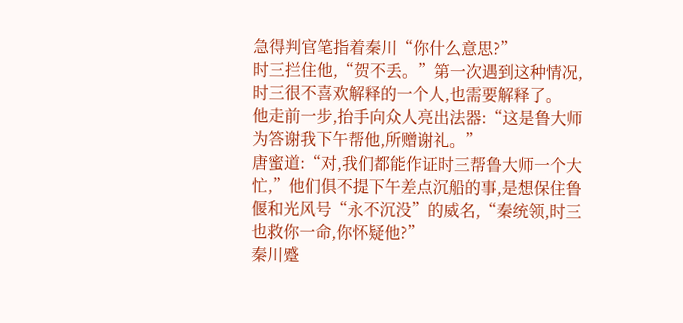急得判官笔指着秦川“你什么意思?”
时三拦住他,“贺不丢。”第一次遇到这种情况,时三很不喜欢解释的一个人,也需要解释了。
他走前一步,抬手向众人亮出法器:“这是鲁大师为答谢我下午帮他,所赠谢礼。”
唐蜜道:“对,我们都能作证时三帮鲁大师一个大忙,”他们俱不提下午差点沉船的事,是想保住鲁偃和光风号“永不沉没”的威名,“秦统领,时三也救你一命,你怀疑他?”
秦川蹙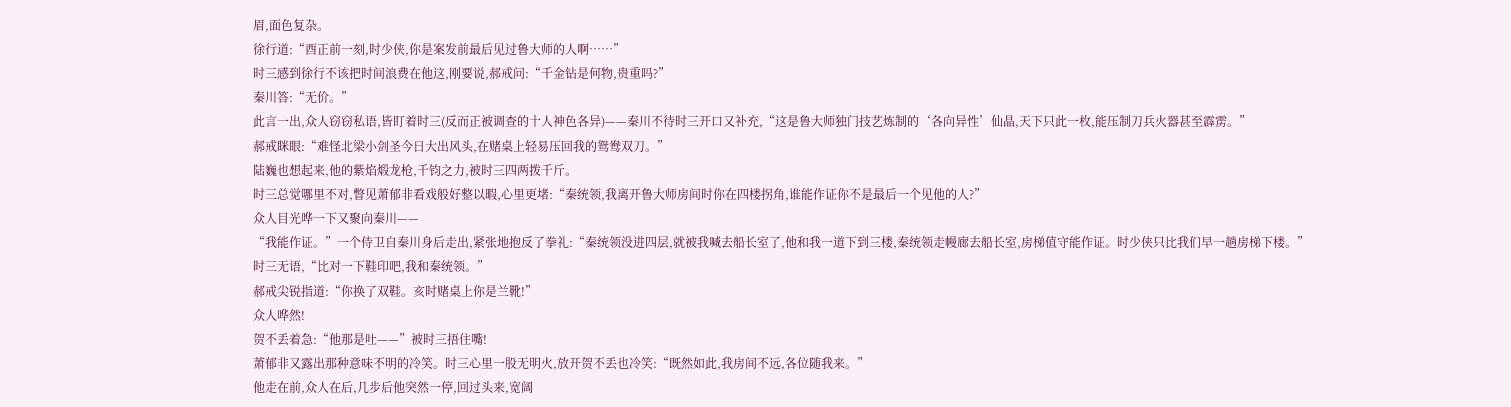眉,面色复杂。
徐行道:“酉正前一刻,时少侠,你是案发前最后见过鲁大师的人啊……”
时三感到徐行不该把时间浪费在他这,刚要说,郝戒问:“千金钻是何物,贵重吗?”
秦川答:“无价。”
此言一出,众人窃窃私语,皆盯着时三(反而正被调查的十人神色各异)——秦川不待时三开口又补充,“这是鲁大师独门技艺炼制的‘各向异性’仙晶,天下只此一枚,能压制刀兵火器甚至霹雳。”
郝戒眯眼:“难怪北梁小剑圣今日大出风头,在赌桌上轻易压回我的鸳鸯双刀。”
陆巍也想起来,他的紫焰煅龙枪,千钧之力,被时三四两拨千斤。
时三总觉哪里不对,瞥见萧郁非看戏般好整以暇,心里更堵:“秦统领,我离开鲁大师房间时你在四楼拐角,谁能作证你不是最后一个见他的人?”
众人目光哗一下又聚向秦川——
“我能作证。”一个侍卫自秦川身后走出,紧张地抱反了拳礼:“秦统领没进四层,就被我喊去船长室了,他和我一道下到三楼,秦统领走幔廊去船长室,房梯值守能作证。时少侠只比我们早一趟房梯下楼。”
时三无语,“比对一下鞋印吧,我和秦统领。”
郝戒尖锐指道:“你换了双鞋。亥时赌桌上你是兰靴!”
众人哗然!
贺不丢着急:“他那是吐——”被时三捂住嘴!
萧郁非又露出那种意味不明的冷笑。时三心里一股无明火,放开贺不丢也冷笑:“既然如此,我房间不远,各位随我来。”
他走在前,众人在后,几步后他突然一停,回过头来,宽阔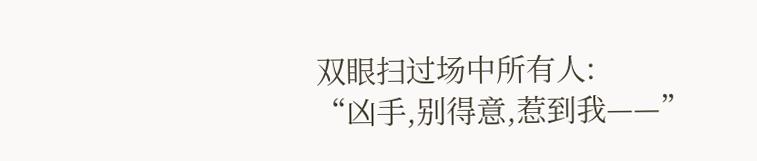双眼扫过场中所有人:
“凶手,别得意,惹到我——”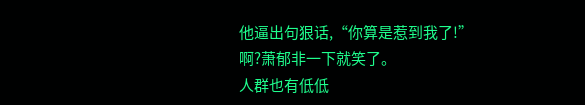他逼出句狠话,“你算是惹到我了!”
啊?萧郁非一下就笑了。
人群也有低低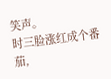笑声。
时三脸涨红成个番茄,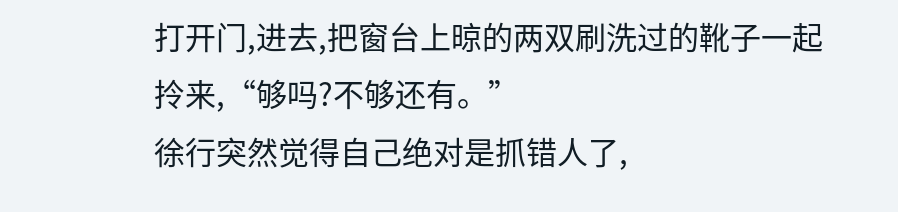打开门,进去,把窗台上晾的两双刷洗过的靴子一起拎来,“够吗?不够还有。”
徐行突然觉得自己绝对是抓错人了,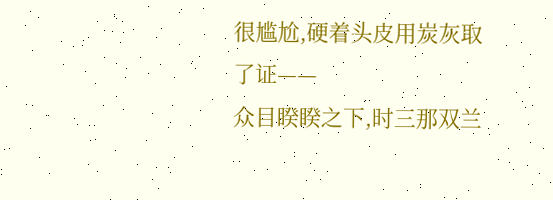很尴尬,硬着头皮用炭灰取了证——
众目睽睽之下,时三那双兰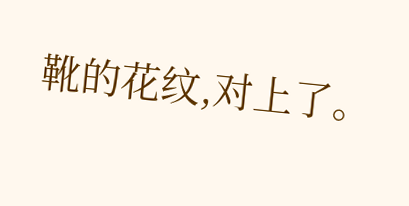靴的花纹,对上了。